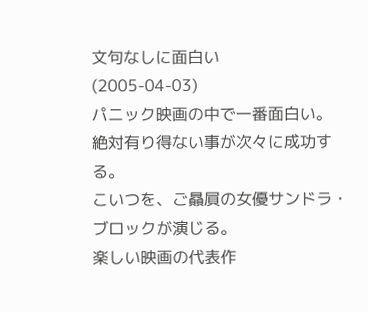文句なしに面白い
(2005-04-03)
パニック映画の中で一番面白い。
絶対有り得ない事が次々に成功する。
こいつを、ご贔屓の女優サンドラ・ブロックが演じる。
楽しい映画の代表作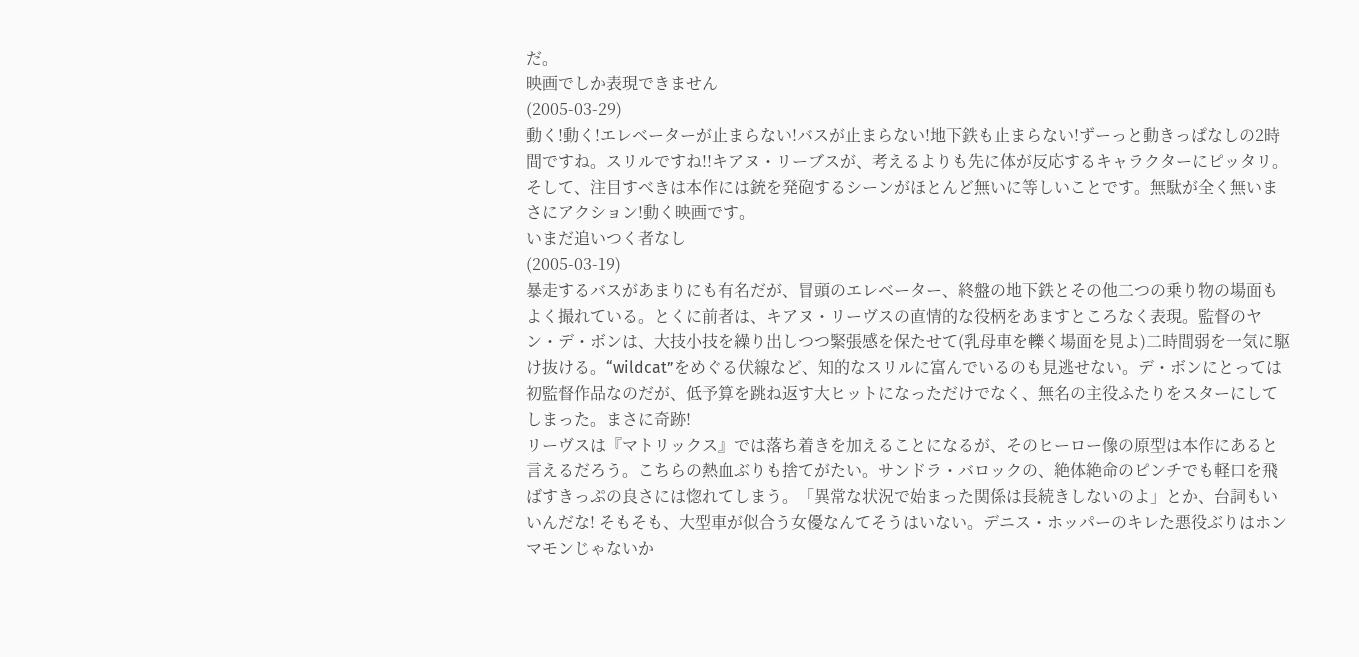だ。
映画でしか表現できません
(2005-03-29)
動く!動く!エレベーターが止まらない!バスが止まらない!地下鉄も止まらない!ずーっと動きっぱなしの2時間ですね。スリルですね!!キアヌ・リーブスが、考えるよりも先に体が反応するキャラクターにピッタリ。そして、注目すべきは本作には銃を発砲するシーンがほとんど無いに等しいことです。無駄が全く無いまさにアクション!動く映画です。
いまだ追いつく者なし
(2005-03-19)
暴走するバスがあまりにも有名だが、冒頭のエレベーター、終盤の地下鉄とその他二つの乗り物の場面もよく撮れている。とくに前者は、キアヌ・リーヴスの直情的な役柄をあますところなく表現。監督のヤン・デ・ボンは、大技小技を繰り出しつつ緊張感を保たせて(乳母車を轢く場面を見よ)二時間弱を一気に駆け抜ける。“wildcat”をめぐる伏線など、知的なスリルに富んでいるのも見逃せない。デ・ボンにとっては初監督作品なのだが、低予算を跳ね返す大ヒットになっただけでなく、無名の主役ふたりをスターにしてしまった。まさに奇跡!
リーヴスは『マトリックス』では落ち着きを加えることになるが、そのヒーロー像の原型は本作にあると言えるだろう。こちらの熱血ぶりも捨てがたい。サンドラ・バロックの、絶体絶命のピンチでも軽口を飛ばすきっぷの良さには惚れてしまう。「異常な状況で始まった関係は長続きしないのよ」とか、台詞もいいんだな! そもそも、大型車が似合う女優なんてそうはいない。デニス・ホッパーのキレた悪役ぶりはホンマモンじゃないか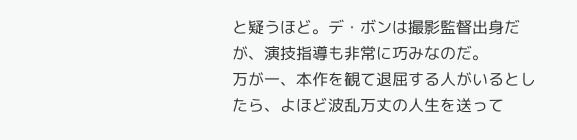と疑うほど。デ・ボンは撮影監督出身だが、演技指導も非常に巧みなのだ。
万が一、本作を観て退屈する人がいるとしたら、よほど波乱万丈の人生を送って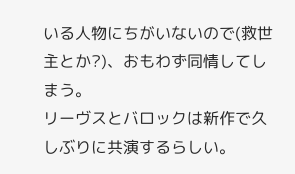いる人物にちがいないので(救世主とか?)、おもわず同情してしまう。
リーヴスとバロックは新作で久しぶりに共演するらしい。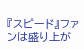『スピード』ファンは盛り上が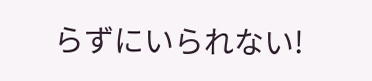らずにいられない!